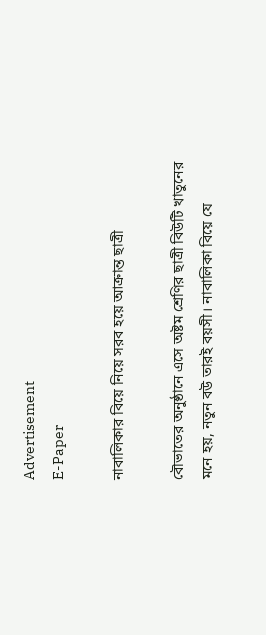Advertisement
E-Paper

নাবালিকার বিয়ে নিয়ে সরব হয়ে আক্রান্ত ছাত্রী

বৌভাতের অনুষ্ঠানে এসে অষ্টম শ্রেণির ছাত্রী বিউটি খাতুনের মনে হয়, নতুন বউ তারই বয়সী। নাবালিকা বিয়ে যে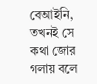বেআইনি, তখনই সে কথা জোর গলায় বলে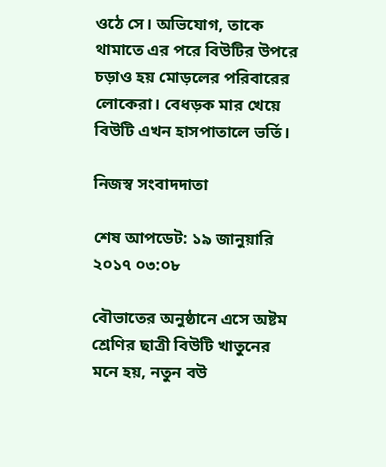ওঠে সে। অভিযোগ, তাকে থামাতে এর পরে বিউটির উপরে চড়াও হয় মোড়লের পরিবারের লোকেরা। বেধড়ক মার খেয়ে বিউটি এখন হাসপাতালে ভর্তি।

নিজস্ব সংবাদদাতা

শেষ আপডেট: ১৯ জানুয়ারি ২০১৭ ০৩:০৮

বৌভাতের অনুষ্ঠানে এসে অষ্টম শ্রেণির ছাত্রী বিউটি খাতুনের মনে হয়, নতুন বউ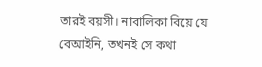তারই বয়সী। নাবালিকা বিয়ে যে বেআইনি, তখনই সে কথা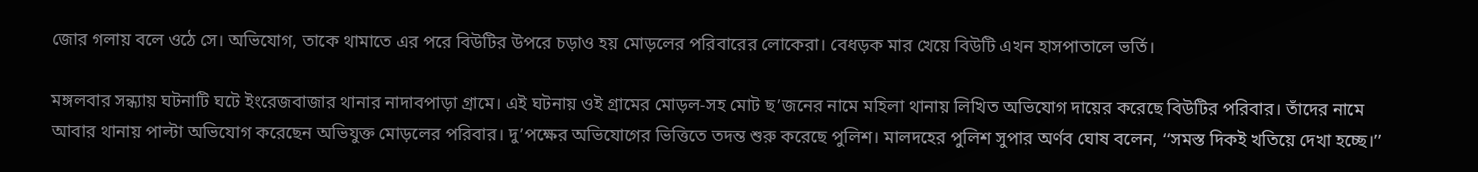জোর গলায় বলে ওঠে সে। অভিযোগ, তাকে থামাতে এর পরে বিউটির উপরে চড়াও হয় মোড়লের পরিবারের লোকেরা। বেধড়ক মার খেয়ে বিউটি এখন হাসপাতালে ভর্তি।

মঙ্গলবার সন্ধ্যায় ঘটনাটি ঘটে ইংরেজবাজার থানার নাদাবপাড়া গ্রামে। এই ঘটনায় ওই গ্রামের মোড়ল-সহ মোট ছ’জনের নামে মহিলা থানায় লিখিত অভিযোগ দায়ের করেছে বিউটির পরিবার। তাঁদের নামে আবার থানায় পাল্টা অভিযোগ করেছেন অভিযুক্ত মোড়লের পরিবার। দু’পক্ষের অভিযোগের ভিত্তিতে তদন্ত শুরু করেছে পুলিশ। মালদহের পুলিশ সুপার অর্ণব ঘোষ বলেন, ‘‘সমস্ত দিকই খতিয়ে দেখা হচ্ছে।’’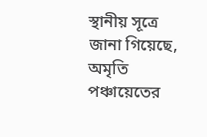স্থানীয় সূত্রে জানা গিয়েছে, অমৃতি পঞ্চায়েতের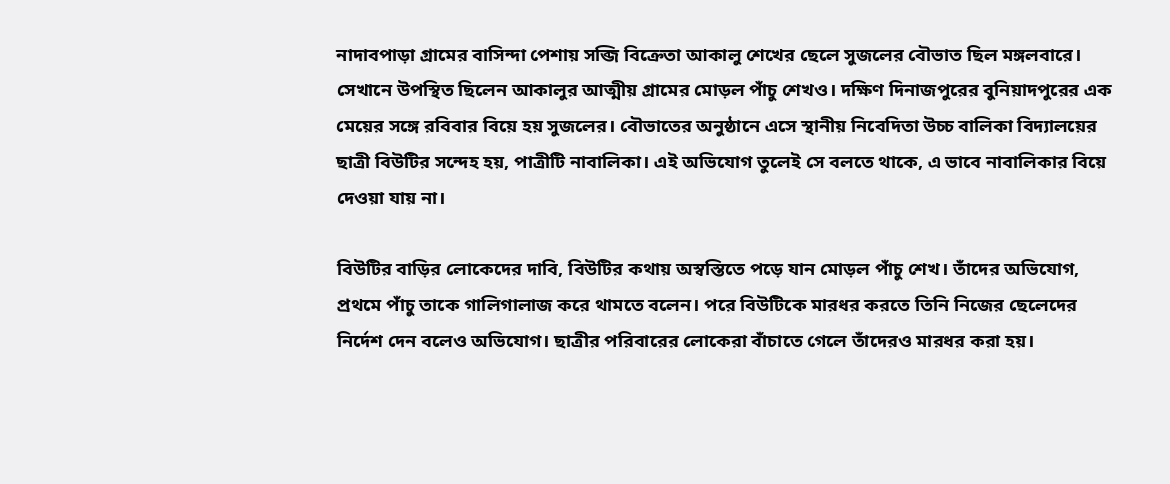নাদাবপাড়া গ্রামের বাসিন্দা পেশায় সব্জি বিক্রেতা আকালু শেখের ছেলে সুজলের বৌভাত ছিল মঙ্গলবারে। সেখানে উপস্থিত ছিলেন আকালুর আত্মীয় গ্রামের মোড়ল পাঁচু শেখও। দক্ষিণ দিনাজপুরের বুনিয়াদপুরের এক মেয়ের সঙ্গে রবিবার বিয়ে হয় সুজলের। বৌভাতের অনুষ্ঠানে এসে স্থানীয় নিবেদিতা উচ্চ বালিকা বিদ্যালয়ের ছাত্রী বিউটির সন্দেহ হয়, পাত্রীটি নাবালিকা। এই অভিযোগ তুলেই সে বলতে থাকে, এ ভাবে নাবালিকার বিয়ে দেওয়া যায় না।

বিউটির বাড়ির লোকেদের দাবি, বিউটির কথায় অস্বস্তিতে পড়ে যান মোড়ল পাঁচু শেখ। তাঁদের অভিযোগ, প্রথমে পাঁচু তাকে গালিগালাজ করে থামতে বলেন। পরে বিউটিকে মারধর করতে তিনি নিজের ছেলেদের নির্দেশ দেন বলেও অভিযোগ। ছাত্রীর পরিবারের লোকেরা বাঁচাতে গেলে তাঁদেরও মারধর করা হয়।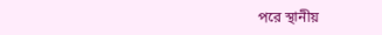পরে স্থানীয়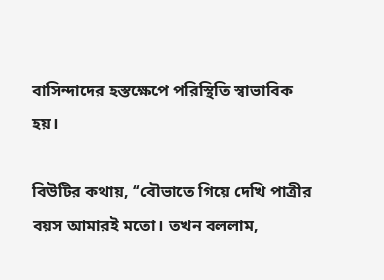বাসিন্দাদের হস্তক্ষেপে পরিস্থিতি স্বাভাবিক হয়।

বিউটির কথায়, ‘‘বৌভাতে গিয়ে দেখি পাত্রীর বয়স আমারই মতো। তখন বললাম,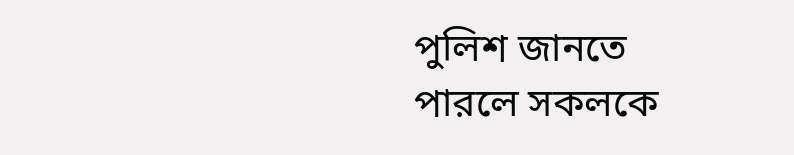পুলিশ জানতে পারলে সকলকে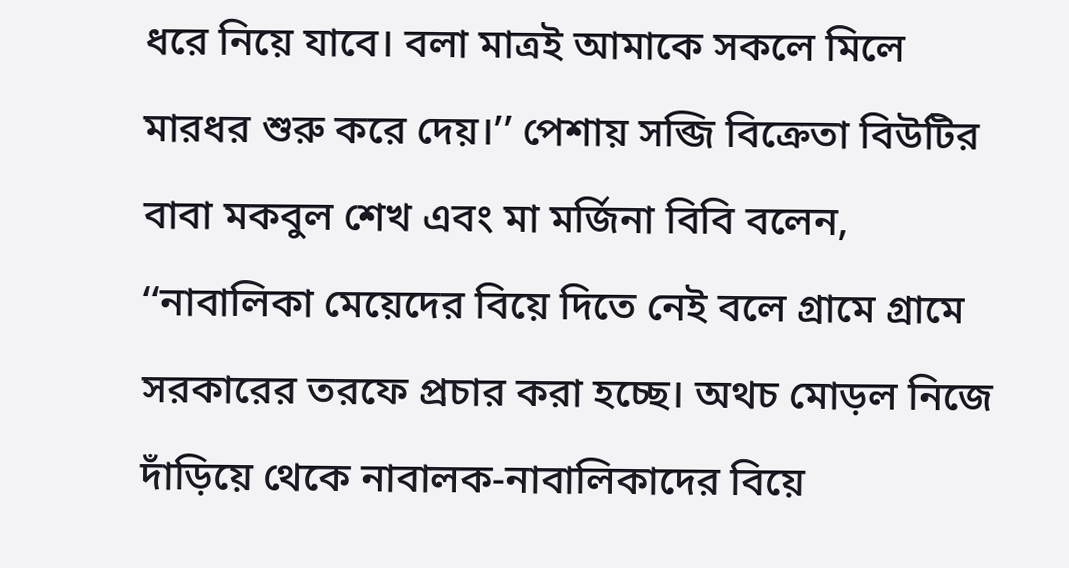ধরে নিয়ে যাবে। বলা মাত্রই আমাকে সকলে মিলে মারধর শুরু করে দেয়।’’ পেশায় সব্জি বিক্রেতা বিউটির বাবা মকবুল শেখ এবং মা মর্জিনা বিবি বলেন, ‘‘নাবালিকা মেয়েদের বিয়ে দিতে নেই বলে গ্রামে গ্রামে সরকারের তরফে প্রচার করা হচ্ছে। অথচ মোড়ল নিজে দাঁড়িয়ে থেকে নাবালক-নাবালিকাদের বিয়ে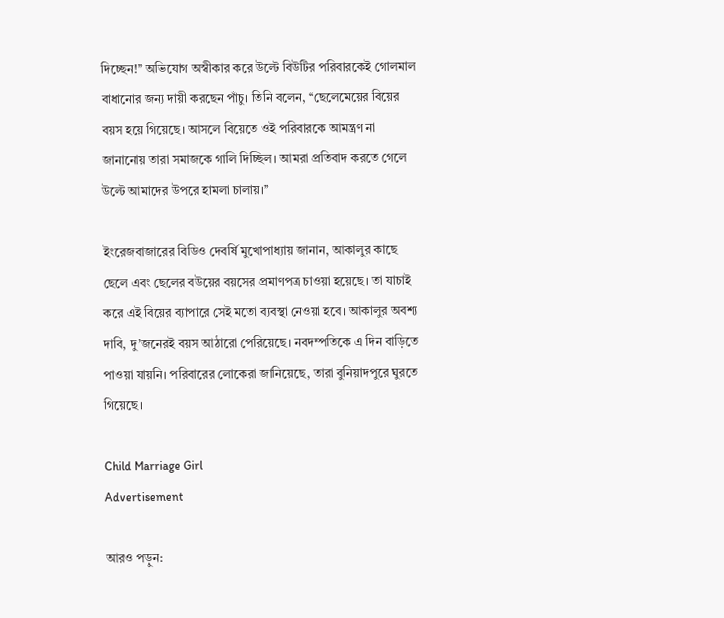দিচ্ছেন!’’ অভিযোগ অস্বীকার করে উল্টে বিউটির পরিবারকেই গোলমাল বাধানোর জন্য দায়ী করছেন পাঁচু। তিনি বলেন, ‘‘ছেলেমেয়ের বিয়ের বয়স হয়ে গিয়েছে। আসলে বিয়েতে ওই পরিবারকে আমন্ত্রণ না জানানোয় তারা সমাজকে গালি দিচ্ছিল। আমরা প্রতিবাদ করতে গেলে উল্টে আমাদের উপরে হামলা চালায়।’’

ইংরেজবাজারের বিডিও দেবর্ষি মুখোপাধ্যায় জানান, আকালুর কাছে ছেলে এবং ছেলের বউয়ের বয়সের প্রমাণপত্র চাওয়া হয়েছে। তা যাচাই করে এই বিয়ের ব্যাপারে সেই মতো ব্যবস্থা নেওয়া হবে। আকালুর অবশ্য দাবি, দু’জনেরই বয়স আঠারো পেরিয়েছে। নবদম্পতিকে এ দিন বাড়িতে পাওয়া যায়নি। পরিবারের লোকেরা জানিয়েছে, তারা বুনিয়াদপুরে ঘুরতে গিয়েছে।

Child Marriage Girl
Advertisement

আরও পড়ুন: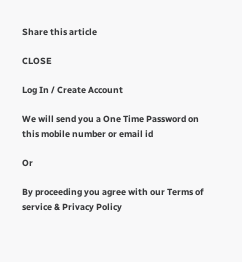Share this article

CLOSE

Log In / Create Account

We will send you a One Time Password on this mobile number or email id

Or

By proceeding you agree with our Terms of service & Privacy Policy